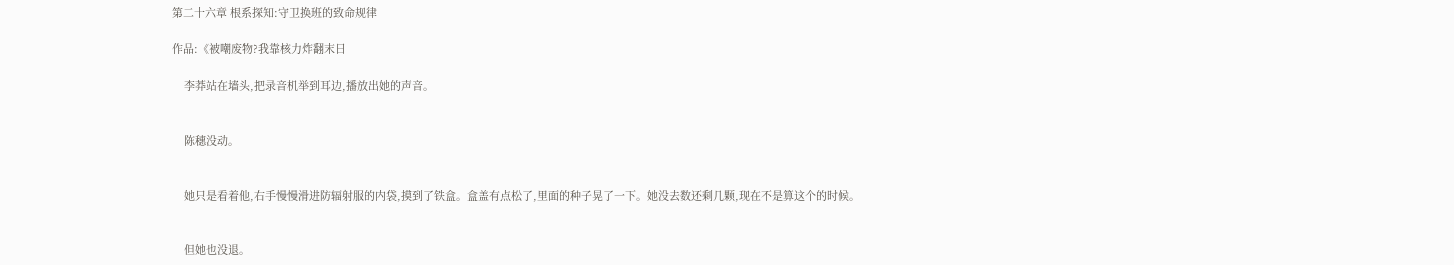第二十六章 根系探知:守卫换班的致命规律

作品:《被嘲废物?我靠核力炸翻末日

    李莽站在墙头,把录音机举到耳边,播放出她的声音。


    陈穗没动。


    她只是看着他,右手慢慢滑进防辐射服的内袋,摸到了铁盒。盒盖有点松了,里面的种子晃了一下。她没去数还剩几颗,现在不是算这个的时候。


    但她也没退。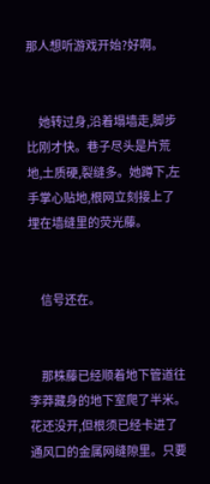那人想听游戏开始?好啊。


    她转过身,沿着塌墙走,脚步比刚才快。巷子尽头是片荒地,土质硬,裂缝多。她蹲下,左手掌心贴地,根网立刻接上了埋在墙缝里的荧光藤。


    信号还在。


    那株藤已经顺着地下管道往李莽藏身的地下室爬了半米。花还没开,但根须已经卡进了通风口的金属网缝隙里。只要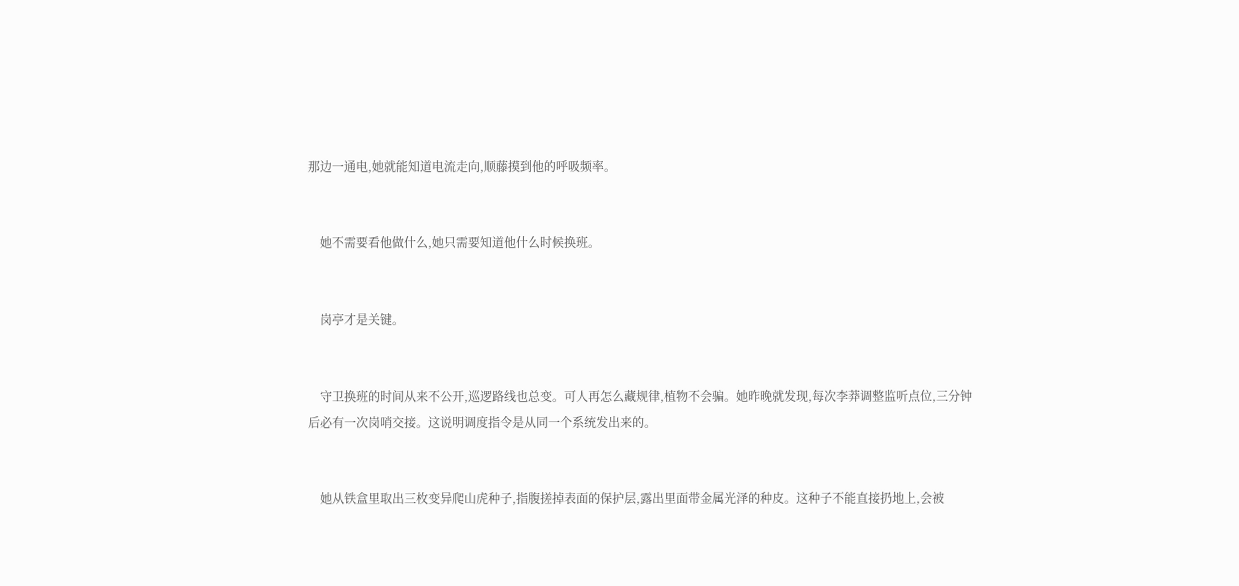那边一通电,她就能知道电流走向,顺藤摸到他的呼吸频率。


    她不需要看他做什么,她只需要知道他什么时候换班。


    岗亭才是关键。


    守卫换班的时间从来不公开,巡逻路线也总变。可人再怎么藏规律,植物不会骗。她昨晚就发现,每次李莽调整监听点位,三分钟后必有一次岗哨交接。这说明调度指令是从同一个系统发出来的。


    她从铁盒里取出三枚变异爬山虎种子,指腹搓掉表面的保护层,露出里面带金属光泽的种皮。这种子不能直接扔地上,会被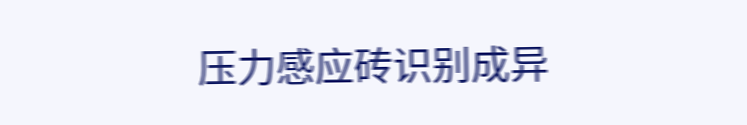压力感应砖识别成异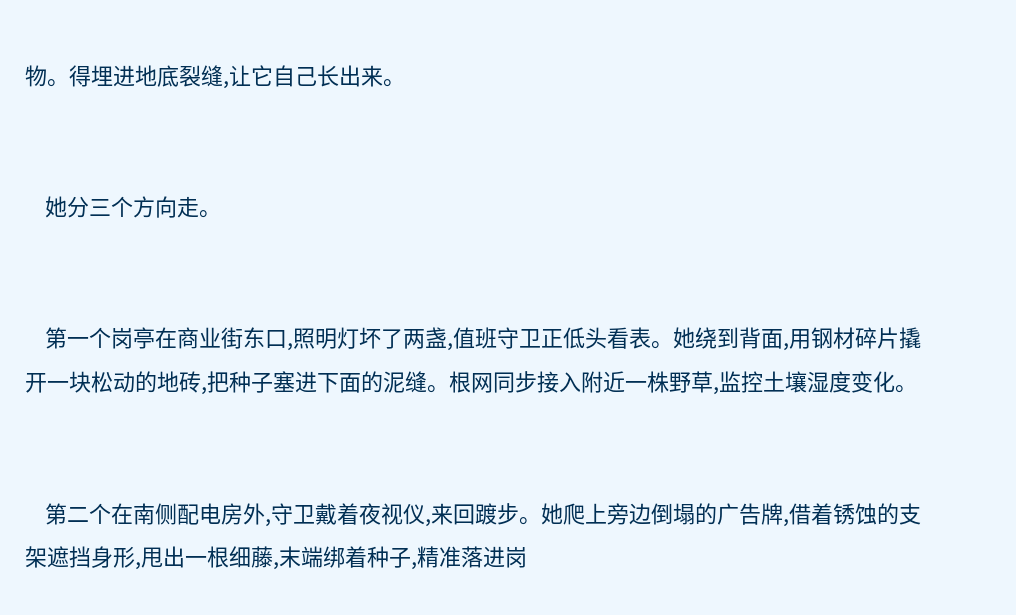物。得埋进地底裂缝,让它自己长出来。


    她分三个方向走。


    第一个岗亭在商业街东口,照明灯坏了两盏,值班守卫正低头看表。她绕到背面,用钢材碎片撬开一块松动的地砖,把种子塞进下面的泥缝。根网同步接入附近一株野草,监控土壤湿度变化。


    第二个在南侧配电房外,守卫戴着夜视仪,来回踱步。她爬上旁边倒塌的广告牌,借着锈蚀的支架遮挡身形,甩出一根细藤,末端绑着种子,精准落进岗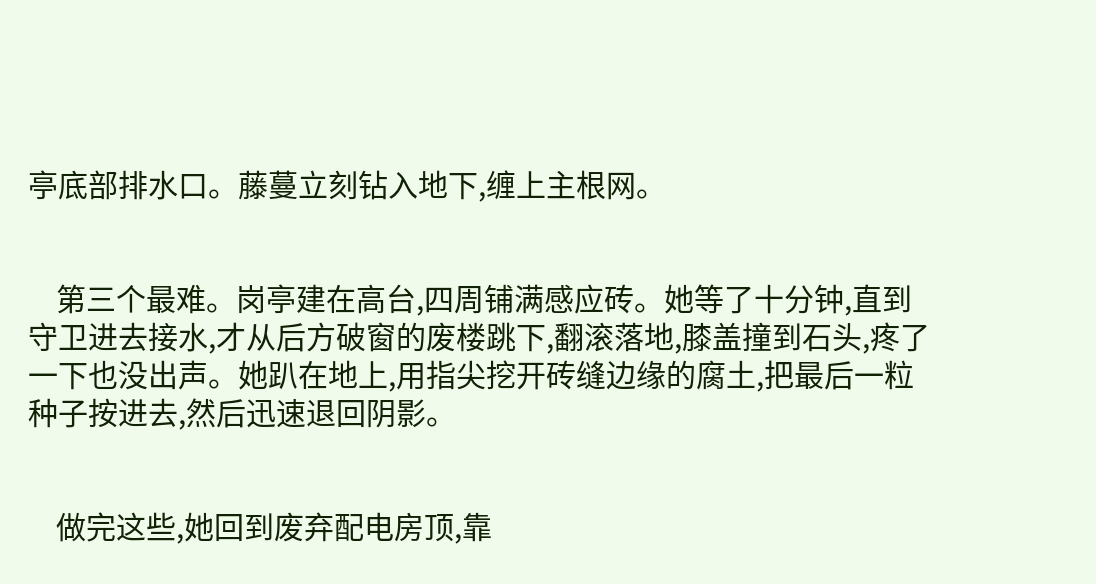亭底部排水口。藤蔓立刻钻入地下,缠上主根网。


    第三个最难。岗亭建在高台,四周铺满感应砖。她等了十分钟,直到守卫进去接水,才从后方破窗的废楼跳下,翻滚落地,膝盖撞到石头,疼了一下也没出声。她趴在地上,用指尖挖开砖缝边缘的腐土,把最后一粒种子按进去,然后迅速退回阴影。


    做完这些,她回到废弃配电房顶,靠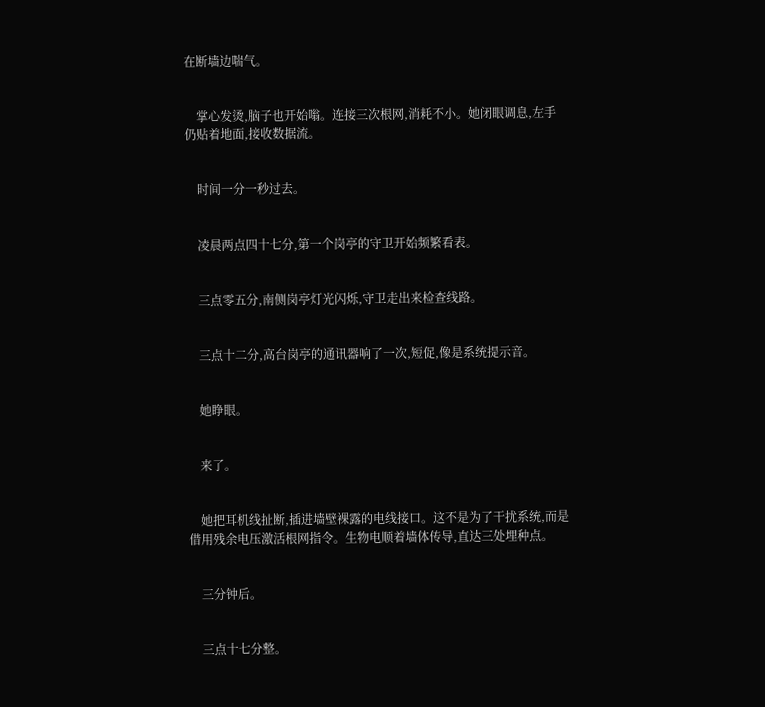在断墙边喘气。


    掌心发烫,脑子也开始嗡。连接三次根网,消耗不小。她闭眼调息,左手仍贴着地面,接收数据流。


    时间一分一秒过去。


    凌晨两点四十七分,第一个岗亭的守卫开始频繁看表。


    三点零五分,南侧岗亭灯光闪烁,守卫走出来检查线路。


    三点十二分,高台岗亭的通讯器响了一次,短促,像是系统提示音。


    她睁眼。


    来了。


    她把耳机线扯断,插进墙壁裸露的电线接口。这不是为了干扰系统,而是借用残余电压激活根网指令。生物电顺着墙体传导,直达三处埋种点。


    三分钟后。


    三点十七分整。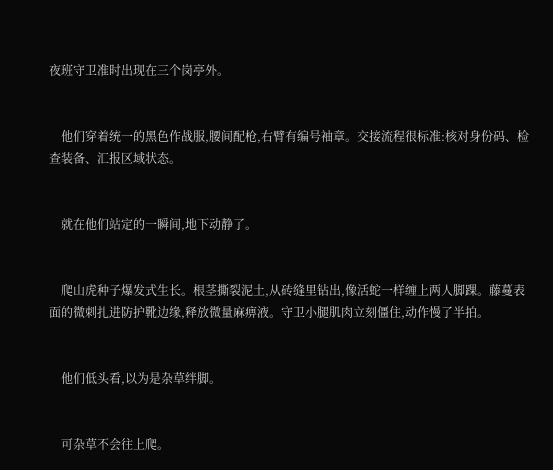夜班守卫准时出现在三个岗亭外。


    他们穿着统一的黑色作战服,腰间配枪,右臂有编号袖章。交接流程很标准:核对身份码、检查装备、汇报区域状态。


    就在他们站定的一瞬间,地下动静了。


    爬山虎种子爆发式生长。根茎撕裂泥土,从砖缝里钻出,像活蛇一样缠上两人脚踝。藤蔓表面的微刺扎进防护靴边缘,释放微量麻痹液。守卫小腿肌肉立刻僵住,动作慢了半拍。


    他们低头看,以为是杂草绊脚。


    可杂草不会往上爬。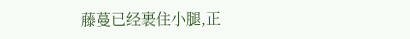藤蔓已经裹住小腿,正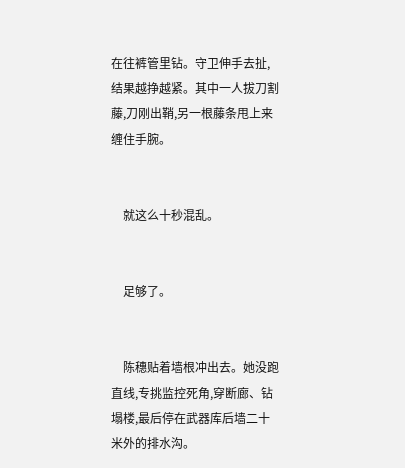在往裤管里钻。守卫伸手去扯,结果越挣越紧。其中一人拔刀割藤,刀刚出鞘,另一根藤条甩上来缠住手腕。


    就这么十秒混乱。


    足够了。


    陈穗贴着墙根冲出去。她没跑直线,专挑监控死角,穿断廊、钻塌楼,最后停在武器库后墙二十米外的排水沟。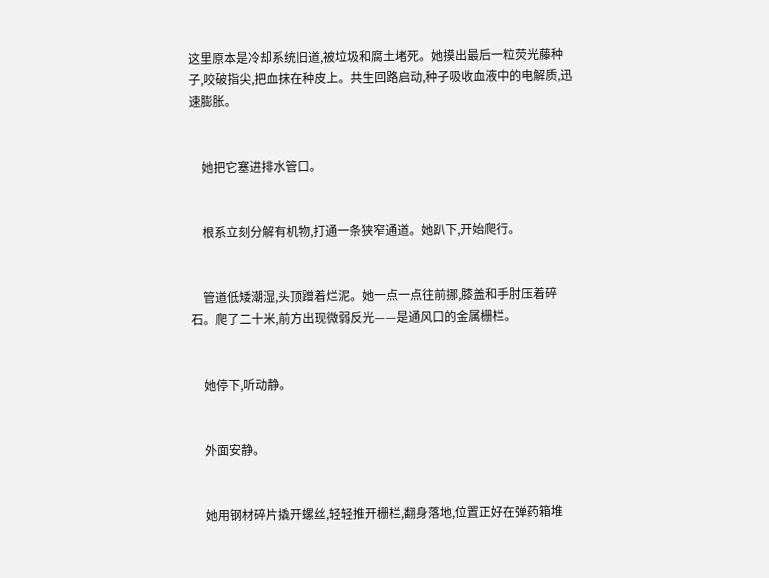这里原本是冷却系统旧道,被垃圾和腐土堵死。她摸出最后一粒荧光藤种子,咬破指尖,把血抹在种皮上。共生回路启动,种子吸收血液中的电解质,迅速膨胀。


    她把它塞进排水管口。


    根系立刻分解有机物,打通一条狭窄通道。她趴下,开始爬行。


    管道低矮潮湿,头顶蹭着烂泥。她一点一点往前挪,膝盖和手肘压着碎石。爬了二十米,前方出现微弱反光——是通风口的金属栅栏。


    她停下,听动静。


    外面安静。


    她用钢材碎片撬开螺丝,轻轻推开栅栏,翻身落地,位置正好在弹药箱堆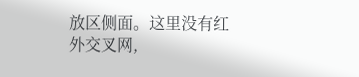放区侧面。这里没有红外交叉网,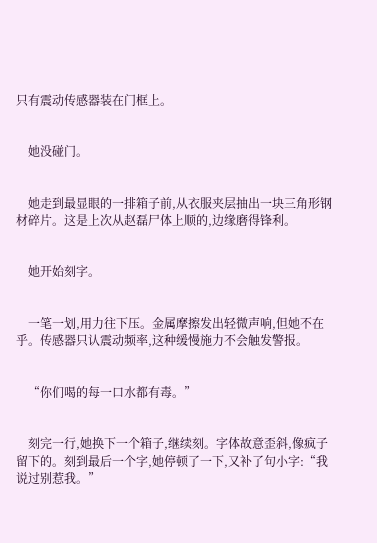只有震动传感器装在门框上。


    她没碰门。


    她走到最显眼的一排箱子前,从衣服夹层抽出一块三角形钢材碎片。这是上次从赵磊尸体上顺的,边缘磨得锋利。


    她开始刻字。


    一笔一划,用力往下压。金属摩擦发出轻微声响,但她不在乎。传感器只认震动频率,这种缓慢施力不会触发警报。


    “你们喝的每一口水都有毒。”


    刻完一行,她换下一个箱子,继续刻。字体故意歪斜,像疯子留下的。刻到最后一个字,她停顿了一下,又补了句小字:“我说过别惹我。”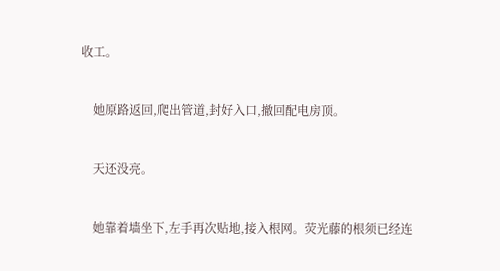收工。


    她原路返回,爬出管道,封好入口,撤回配电房顶。


    天还没亮。


    她靠着墙坐下,左手再次贴地,接入根网。荧光藤的根须已经连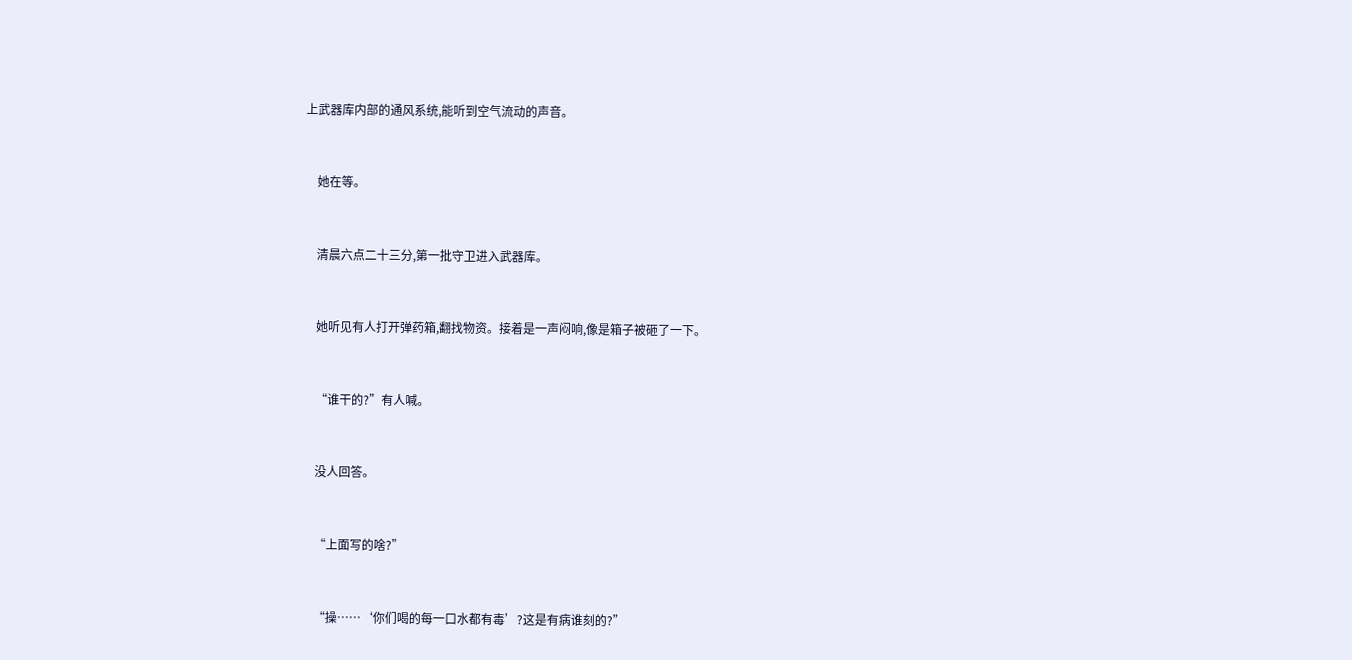上武器库内部的通风系统,能听到空气流动的声音。


    她在等。


    清晨六点二十三分,第一批守卫进入武器库。


    她听见有人打开弹药箱,翻找物资。接着是一声闷响,像是箱子被砸了一下。


    “谁干的?”有人喊。


    没人回答。


    “上面写的啥?”


    “操……‘你们喝的每一口水都有毒’?这是有病谁刻的?”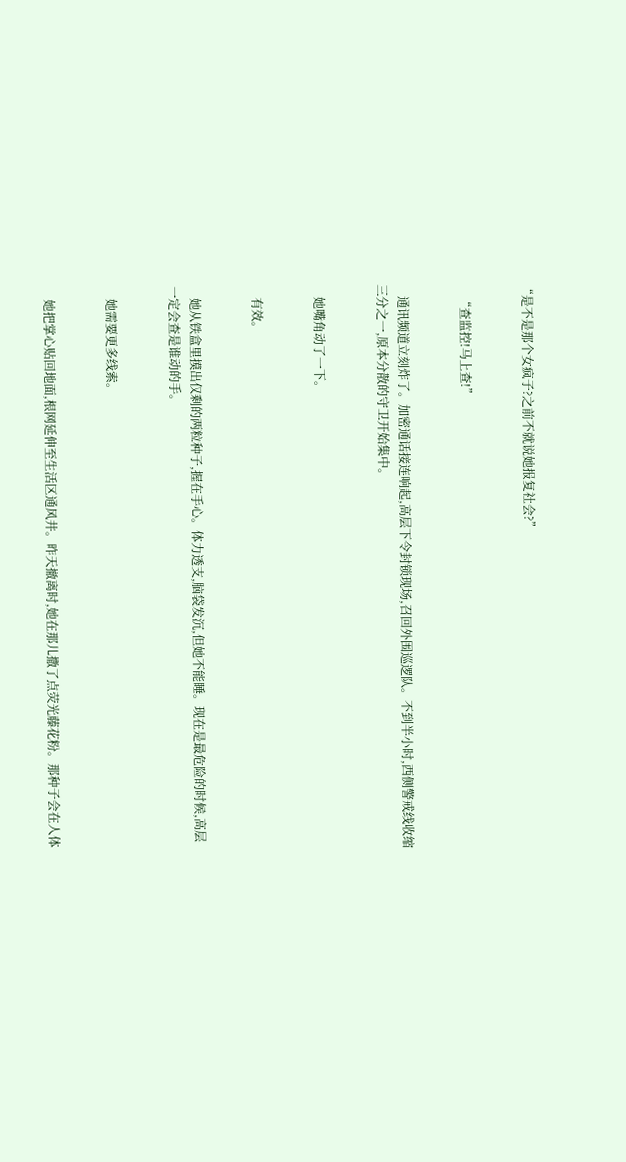“是不是那个女疯子?之前不就说她报复社会?”


    “查监控!马上查!”


    通讯频道立刻炸了。加密通话接连响起,高层下令封锁现场,召回外围巡逻队。不到半小时,西侧警戒线收缩三分之一,原本分散的守卫开始集中。


    她嘴角动了一下。


    有效。


    她从铁盒里摸出仅剩的两粒种子,握在手心。体力透支,脑袋发沉,但她不能睡。现在是最危险的时候,高层一定会查是谁动的手。


    她需要更多线索。


    她把掌心贴回地面,根网延伸至生活区通风井。昨天撤离时,她在那儿撒了点荧光藤花粉。那种子会在人体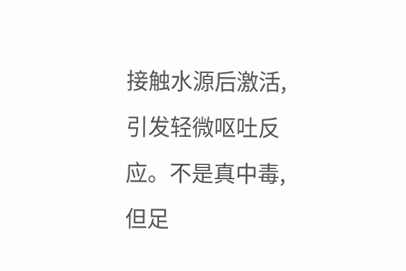接触水源后激活,引发轻微呕吐反应。不是真中毒,但足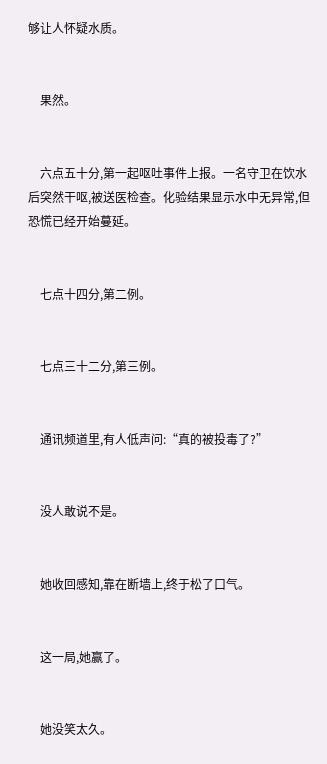够让人怀疑水质。


    果然。


    六点五十分,第一起呕吐事件上报。一名守卫在饮水后突然干呕,被送医检查。化验结果显示水中无异常,但恐慌已经开始蔓延。


    七点十四分,第二例。


    七点三十二分,第三例。


    通讯频道里,有人低声问:“真的被投毒了?”


    没人敢说不是。


    她收回感知,靠在断墙上,终于松了口气。


    这一局,她赢了。


    她没笑太久。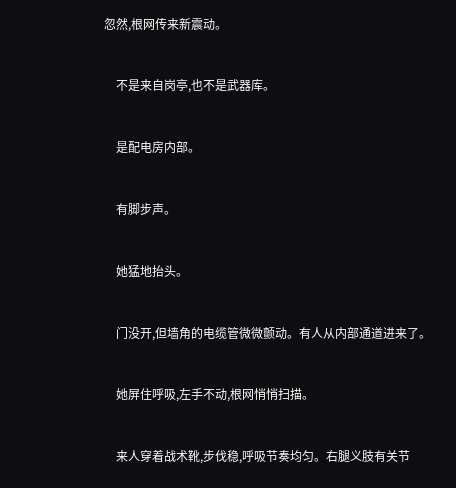忽然,根网传来新震动。


    不是来自岗亭,也不是武器库。


    是配电房内部。


    有脚步声。


    她猛地抬头。


    门没开,但墙角的电缆管微微颤动。有人从内部通道进来了。


    她屏住呼吸,左手不动,根网悄悄扫描。


    来人穿着战术靴,步伐稳,呼吸节奏均匀。右腿义肢有关节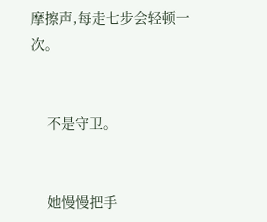摩擦声,每走七步会轻顿一次。


    不是守卫。


    她慢慢把手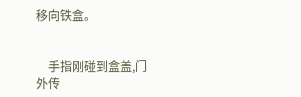移向铁盒。


    手指刚碰到盒盖,门外传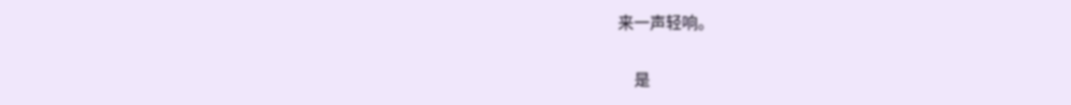来一声轻响。


    是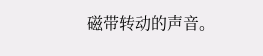磁带转动的声音。